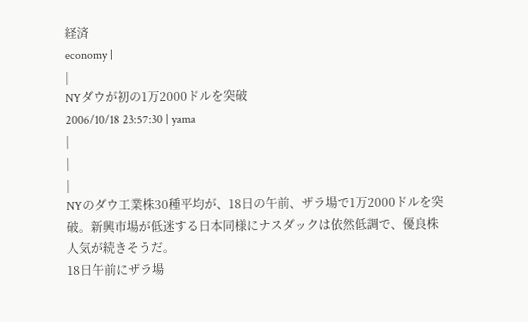経済
economy |
|
NYダウが初の1万2000ドルを突破
2006/10/18 23:57:30 | yama
|
|
|
NYのダウ工業株30種平均が、18日の午前、ザラ場で1万2000ドルを突破。新興市場が低迷する日本同様にナスダックは依然低調で、優良株人気が続きそうだ。
18日午前にザラ場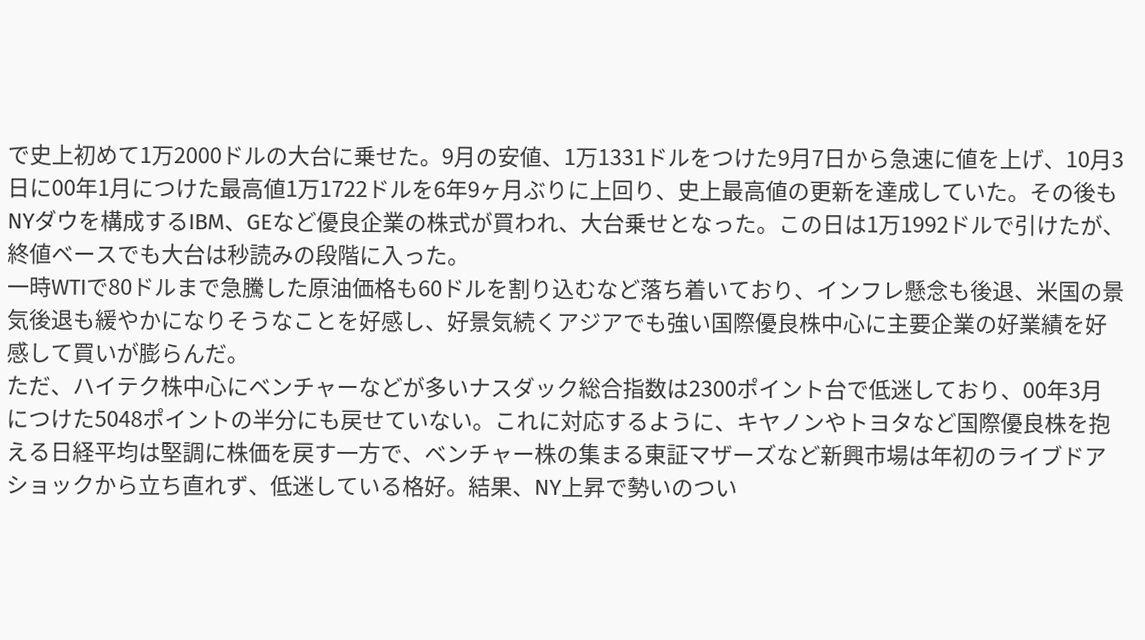で史上初めて1万2000ドルの大台に乗せた。9月の安値、1万1331ドルをつけた9月7日から急速に値を上げ、10月3日に00年1月につけた最高値1万1722ドルを6年9ヶ月ぶりに上回り、史上最高値の更新を達成していた。その後もNYダウを構成するIBM、GEなど優良企業の株式が買われ、大台乗せとなった。この日は1万1992ドルで引けたが、終値ベースでも大台は秒読みの段階に入った。
一時WTIで80ドルまで急騰した原油価格も60ドルを割り込むなど落ち着いており、インフレ懸念も後退、米国の景気後退も緩やかになりそうなことを好感し、好景気続くアジアでも強い国際優良株中心に主要企業の好業績を好感して買いが膨らんだ。
ただ、ハイテク株中心にベンチャーなどが多いナスダック総合指数は2300ポイント台で低迷しており、00年3月につけた5048ポイントの半分にも戻せていない。これに対応するように、キヤノンやトヨタなど国際優良株を抱える日経平均は堅調に株価を戻す一方で、ベンチャー株の集まる東証マザーズなど新興市場は年初のライブドアショックから立ち直れず、低迷している格好。結果、NY上昇で勢いのつい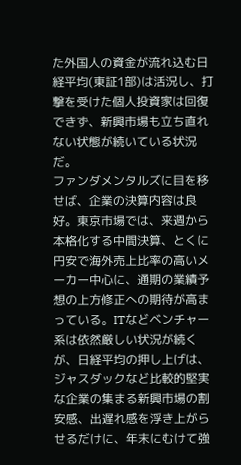た外国人の資金が流れ込む日経平均(東証1部)は活況し、打撃を受けた個人投資家は回復できず、新興市場も立ち直れない状態が続いている状況だ。
ファンダメンタルズに目を移せば、企業の決算内容は良好。東京市場では、来週から本格化する中間決算、とくに円安で海外売上比率の高いメーカー中心に、通期の業績予想の上方修正への期待が高まっている。ITなどベンチャー系は依然厳しい状況が続くが、日経平均の押し上げは、ジャスダックなど比較的堅実な企業の集まる新興市場の割安感、出遅れ感を浮き上がらせるだけに、年末にむけて強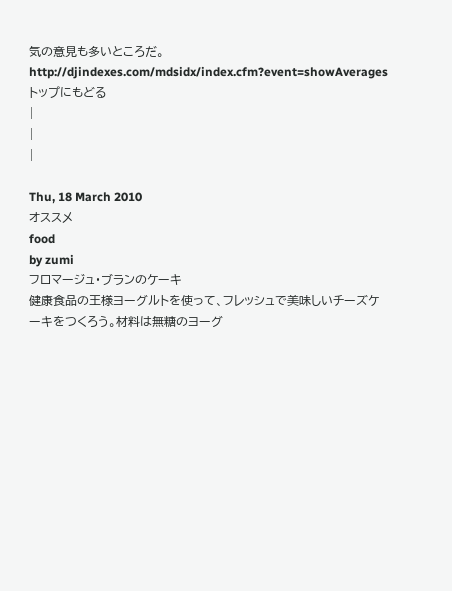気の意見も多いところだ。
http://djindexes.com/mdsidx/index.cfm?event=showAverages
トップにもどる
|
|
|

Thu, 18 March 2010
オススメ
food
by zumi
フロマージュ・ブランのケーキ
健康食品の王様ヨーグルトを使って、フレッシュで美味しいチーズケーキをつくろう。材料は無糖のヨーグ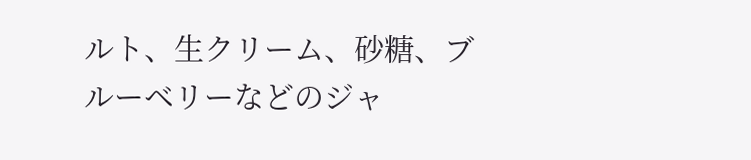ルト、生クリーム、砂糖、ブルーベリーなどのジャ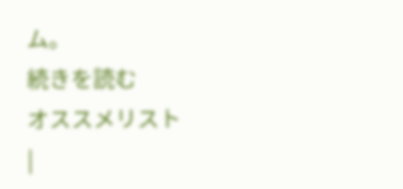ム。
続きを読む
オススメリスト
|